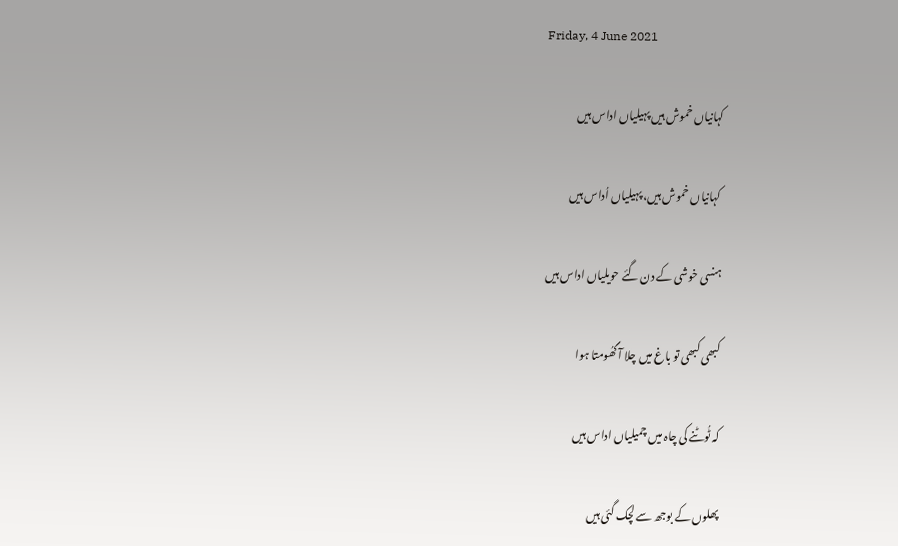Friday, 4 June 2021

کہانیاں خموش ہیں پہیلیاں اداس ہیں

 کہانیاں خموش ہیں، پہیلیاں اُداس ہیں

ہنسی خوشی کے دن گئے حویلیاں اداس ہیں

کبھی کبھی تو باغ میں چلا آ گھُومتا ہوا

کہ ٹُوٹنے کی چاہ میں چمیلیاں اداس ہیں

پھلوں کے بوجھ سے لچک گئی ہیں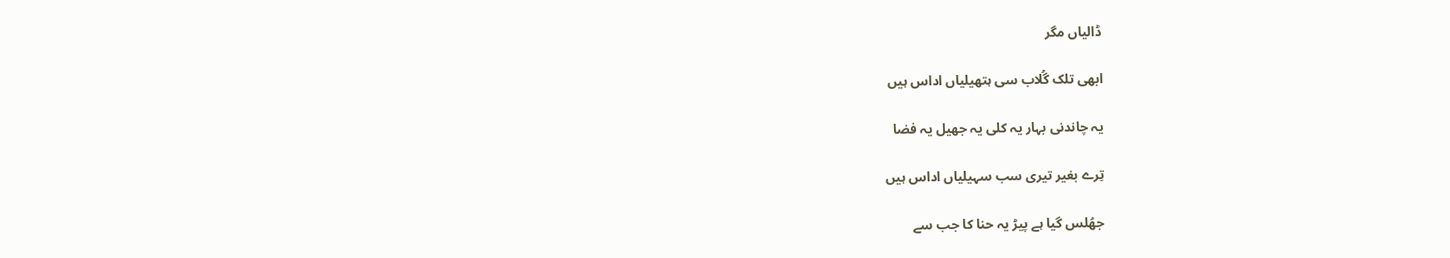ڈالیاں مگر

ابھی تلک گُلاب سی ہتھیلیاں اداس ہیں

یہ چاندنی بہار یہ کلی یہ جھیل یہ فضا

تِرے بغیر تیری سب سہیلیاں اداس ہیں

جھُلس گیا ہے پیڑ یہ حنا کا جب سے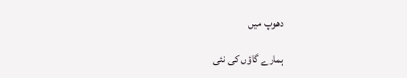دھوپ میں

ہمارے گاؤں کی نئی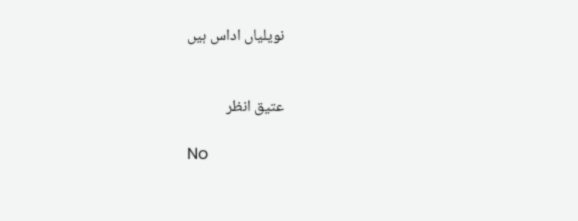نویلیاں اداس ہیں


عتیق انظر

No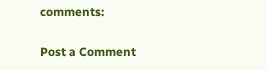comments:

Post a Comment